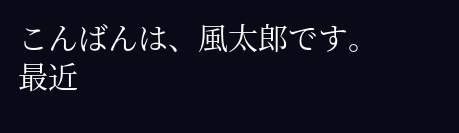こんばんは、風太郎です。
最近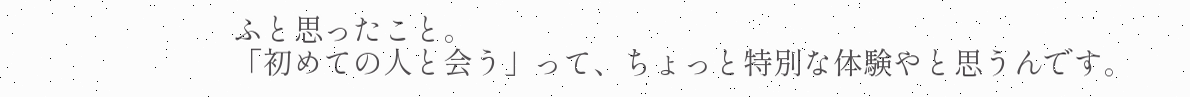ふと思ったこと。
「初めての人と会う」って、ちょっと特別な体験やと思うんです。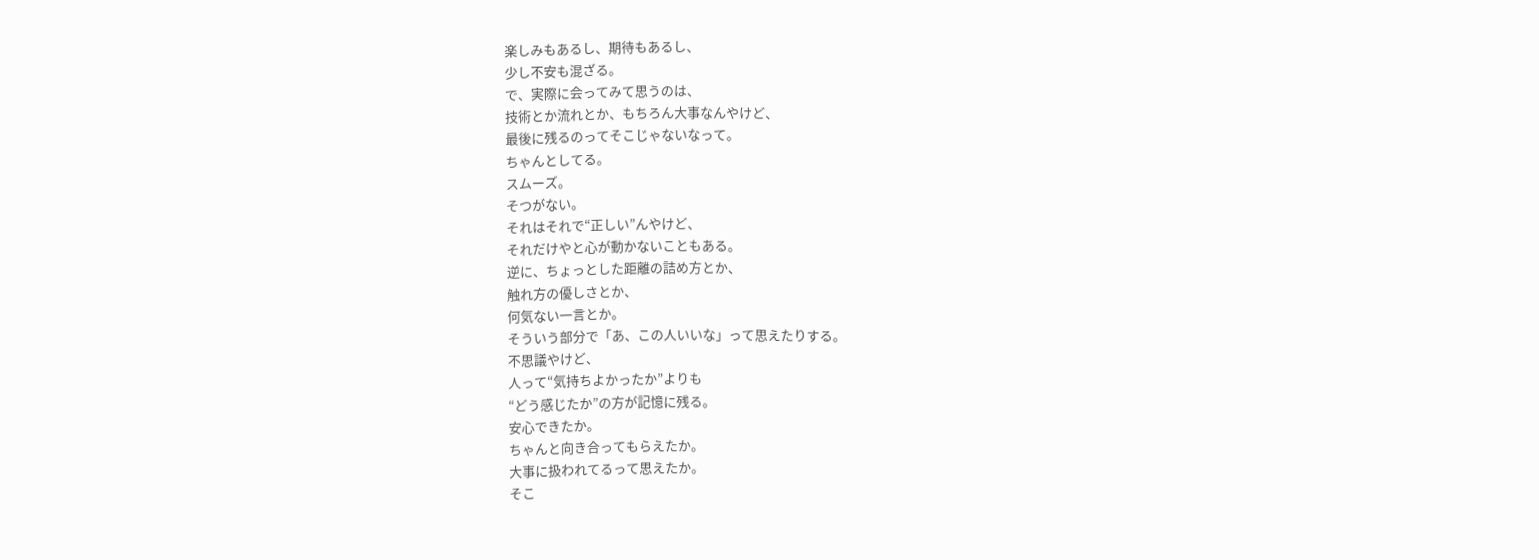楽しみもあるし、期待もあるし、
少し不安も混ざる。
で、実際に会ってみて思うのは、
技術とか流れとか、もちろん大事なんやけど、
最後に残るのってそこじゃないなって。
ちゃんとしてる。
スムーズ。
そつがない。
それはそれで“正しい”んやけど、
それだけやと心が動かないこともある。
逆に、ちょっとした距離の詰め方とか、
触れ方の優しさとか、
何気ない一言とか。
そういう部分で「あ、この人いいな」って思えたりする。
不思議やけど、
人って“気持ちよかったか”よりも
“どう感じたか”の方が記憶に残る。
安心できたか。
ちゃんと向き合ってもらえたか。
大事に扱われてるって思えたか。
そこ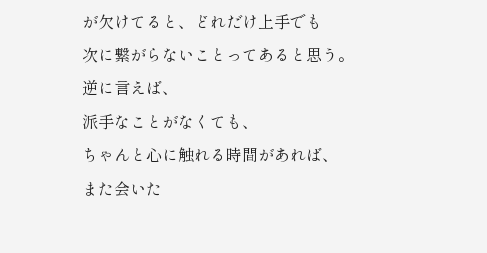が欠けてると、どれだけ上手でも
次に繋がらないことってあると思う。
逆に言えば、
派手なことがなくても、
ちゃんと心に触れる時間があれば、
また会いた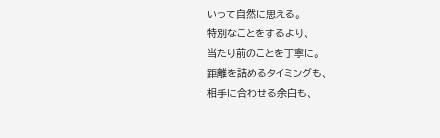いって自然に思える。
特別なことをするより、
当たり前のことを丁寧に。
距離を詰めるタイミングも、
相手に合わせる余白も、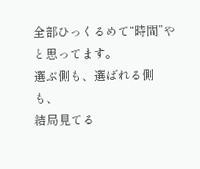全部ひっくるめて“時間”やと思ってます。
選ぶ側も、選ばれる側も、
結局見てる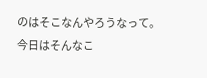のはそこなんやろうなって。
今日はそんなこ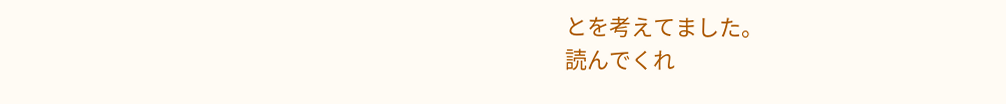とを考えてました。
読んでくれ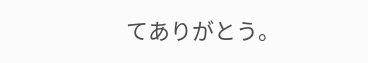てありがとう。